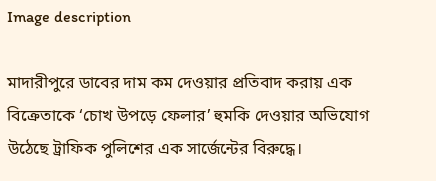Image description

মাদারীপুরে ডাবের দাম কম দেওয়ার প্রতিবাদ করায় এক বিক্রেতাকে ‘চোখ উপড়ে ফেলার’ হুমকি দেওয়ার অভিযোগ উঠেছে ট্রাফিক পুলিশের এক সার্জেন্টের বিরুদ্ধে।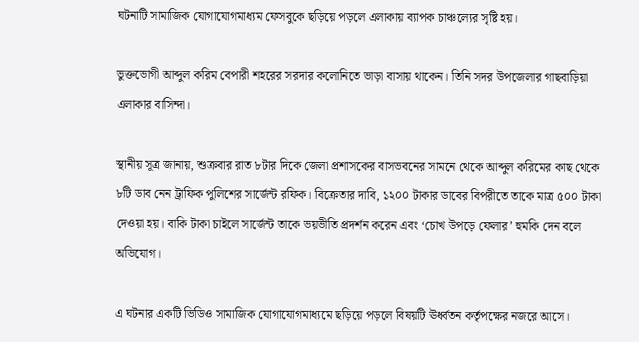ঘটনাটি সামাজিক যোগাযোগমাধ্যম ফেসবুকে ছড়িয়ে পড়লে এলাকায় ব্যাপক চাঞ্চল্যের সৃষ্টি হয়।

ভুক্তভোগী আব্দুল করিম বেপারী শহরের সরদার কলোনিতে ভাড়া বাসায় থাকেন। তিনি সদর উপজেলার গাছবাড়িয়া এলাকার বাসিন্দা।

স্থানীয় সূত্র জানায়, শুক্রবার রাত ৮টার দিকে জেলা প্রশাসকের বাসভবনের সামনে থেকে আব্দুল করিমের কাছ থেকে ৮টি ডাব নেন ট্রাফিক পুলিশের সার্জেন্ট রফিক। বিক্রেতার দাবি, ১২০০ টাকার ডাবের বিপরীতে তাকে মাত্র ৫০০ টাকা দেওয়া হয়। বাকি টাকা চাইলে সার্জেন্ট তাকে ভয়ভীতি প্রদর্শন করেন এবং ‘চোখ উপড়ে ফেলার’ হুমকি দেন বলে অভিযোগ।

এ ঘটনার একটি ভিডিও সামাজিক যোগাযোগমাধ্যমে ছড়িয়ে পড়লে বিষয়টি ঊর্ধ্বতন কর্তৃপক্ষের নজরে আসে।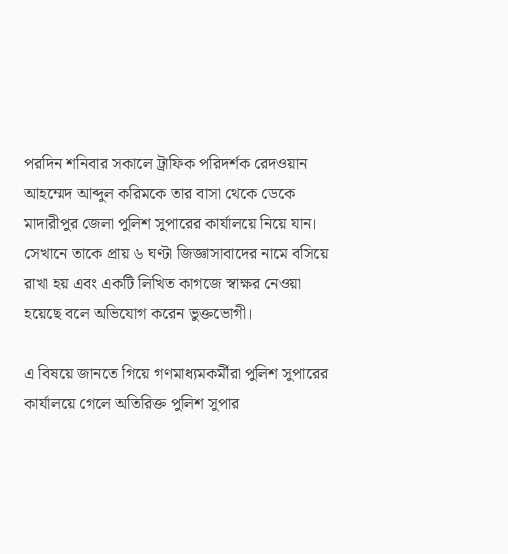পরদিন শনিবার সকালে ট্রাফিক পরিদর্শক রেদওয়ান আহম্মেদ আব্দুল করিমকে তার বাসা থেকে ডেকে মাদারীপুর জেলা পুলিশ সুপারের কার্যালয়ে নিয়ে যান। সেখানে তাকে প্রায় ৬ ঘণ্টা জিজ্ঞাসাবাদের নামে বসিয়ে রাখা হয় এবং একটি লিখিত কাগজে স্বাক্ষর নেওয়া হয়েছে বলে অভিযোগ করেন ভুক্তভোগী।

এ বিষয়ে জানতে গিয়ে গণমাধ্যমকর্মীরা পুলিশ সুপারের কার্যালয়ে গেলে অতিরিক্ত পুলিশ সুপার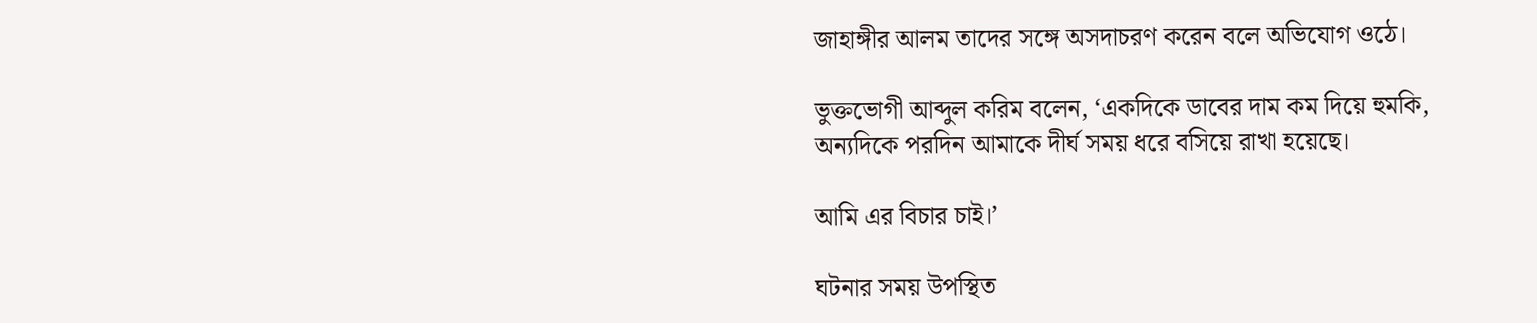জাহাঙ্গীর আলম তাদের সঙ্গে অসদাচরণ করেন বলে অভিযোগ ওঠে।

ভুক্তভোগী আব্দুল করিম বলেন, ‘একদিকে ডাবের দাম কম দিয়ে হুমকি, অন্যদিকে পরদিন আমাকে দীর্ঘ সময় ধরে বসিয়ে রাখা হয়েছে।

আমি এর বিচার চাই।’

ঘটনার সময় উপস্থিত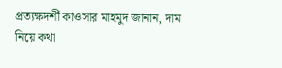প্রত্যক্ষদর্শী কাওসার মাহমুদ জানান, দাম নিয়ে কথা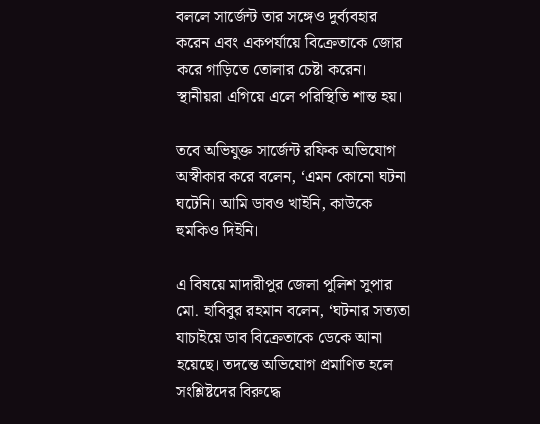বললে সার্জেন্ট তার সঙ্গেও দুর্ব্যবহার করেন এবং একপর্যায়ে বিক্রেতাকে জোর করে গাড়িতে তোলার চেষ্টা করেন। স্থানীয়রা এগিয়ে এলে পরিস্থিতি শান্ত হয়।

তবে অভিযুক্ত সার্জেন্ট রফিক অভিযোগ অস্বীকার করে বলেন, ‘এমন কোনো ঘটনা ঘটেনি। আমি ডাবও খাইনি, কাউকে হুমকিও দিইনি।

এ বিষয়ে মাদারীপুর জেলা পুলিশ সুপার মো. হাবিবুর রহমান বলেন, ‘ঘটনার সত্যতা যাচাইয়ে ডাব বিক্রেতাকে ডেকে আনা হয়েছে। তদন্তে অভিযোগ প্রমাণিত হলে সংশ্লিষ্টদের বিরুদ্ধে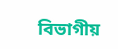বিভাগীয়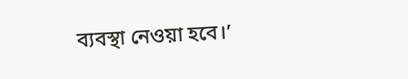ব্যবস্থা নেওয়া হবে।’